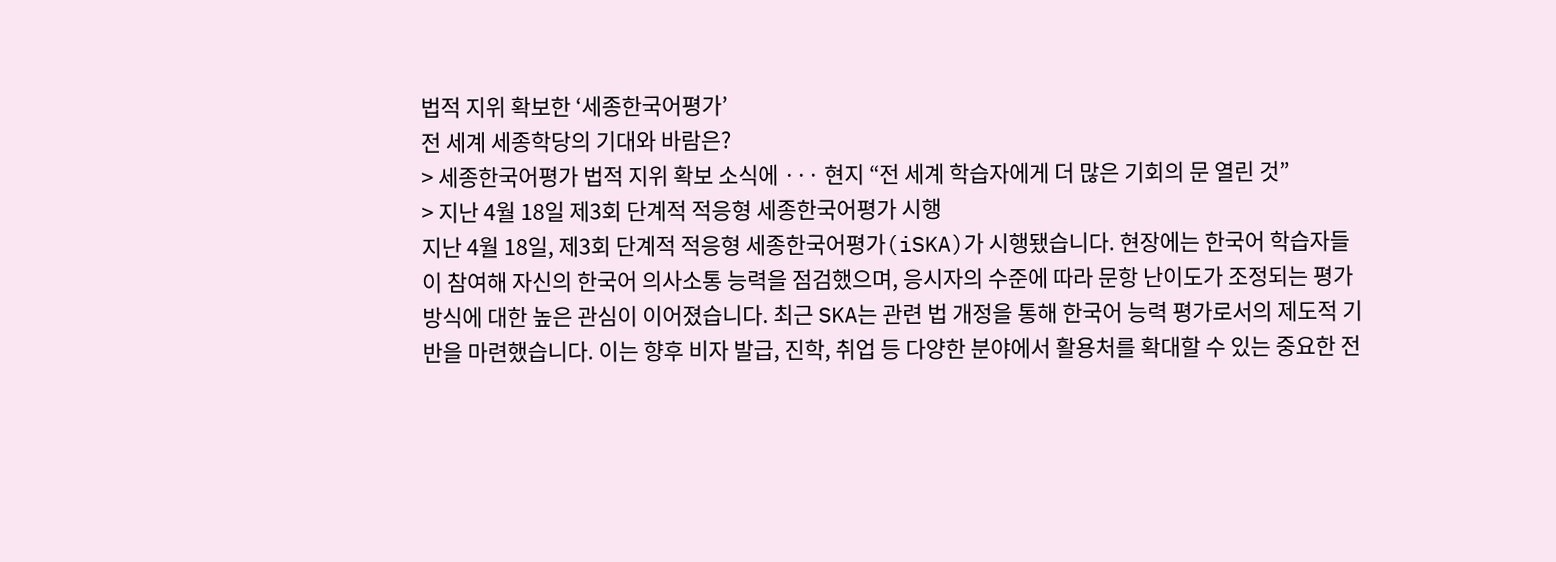법적 지위 확보한 ‘세종한국어평가’
전 세계 세종학당의 기대와 바람은?
> 세종한국어평가 법적 지위 확보 소식에 ··· 현지 “전 세계 학습자에게 더 많은 기회의 문 열린 것”
> 지난 4월 18일 제3회 단계적 적응형 세종한국어평가 시행
지난 4월 18일, 제3회 단계적 적응형 세종한국어평가(iSKA)가 시행됐습니다. 현장에는 한국어 학습자들이 참여해 자신의 한국어 의사소통 능력을 점검했으며, 응시자의 수준에 따라 문항 난이도가 조정되는 평가 방식에 대한 높은 관심이 이어졌습니다. 최근 SKA는 관련 법 개정을 통해 한국어 능력 평가로서의 제도적 기반을 마련했습니다. 이는 향후 비자 발급, 진학, 취업 등 다양한 분야에서 활용처를 확대할 수 있는 중요한 전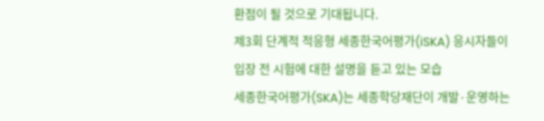환점이 될 것으로 기대됩니다.
제3회 단계적 적응형 세종한국어평가(iSKA) 응시자들이 입장 전 시험에 대한 설명을 듣고 있는 모습
세종한국어평가(SKA)는 세종학당재단이 개발·운영하는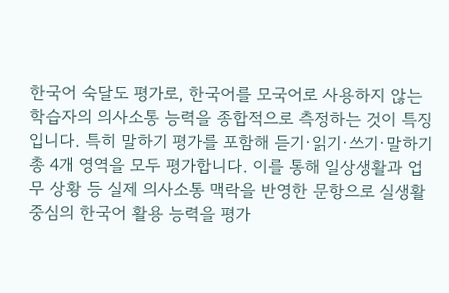한국어 숙달도 평가로, 한국어를 모국어로 사용하지 않는 학습자의 의사소통 능력을 종합적으로 측정하는 것이 특징입니다. 특히 말하기 평가를 포함해 듣기·읽기·쓰기·말하기 총 4개 영역을 모두 평가합니다. 이를 통해 일상생활과 업무 상황 등 실제 의사소통 맥락을 반영한 문항으로 실생활 중심의 한국어 활용 능력을 평가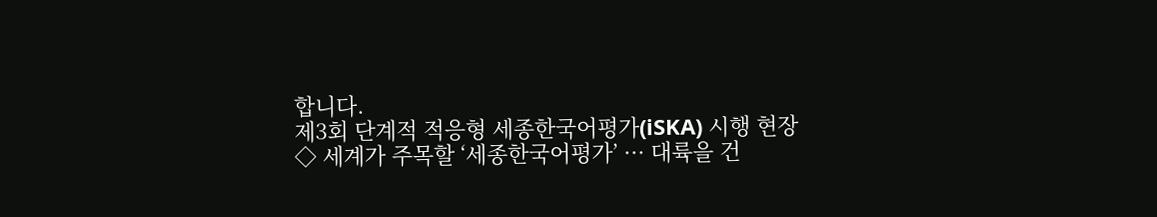합니다.
제3회 단계적 적응형 세종한국어평가(iSKA) 시행 현장
◇ 세계가 주목할 ‘세종한국어평가’ ··· 대륙을 건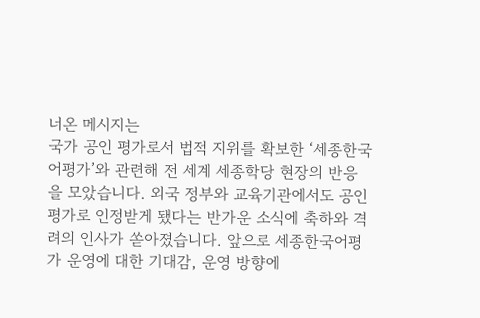너온 메시지는
국가 공인 평가로서 법적 지위를 확보한 ‘세종한국어평가’와 관련해 전 세계 세종학당 현장의 반응을 모았습니다. 외국 정부와 교육기관에서도 공인 평가로 인정받게 됐다는 반가운 소식에 축하와 격려의 인사가 쏟아졌습니다. 앞으로 세종한국어평가 운영에 대한 기대감, 운영 방향에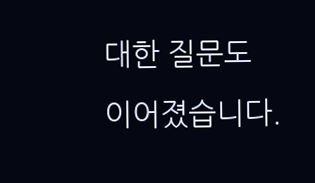대한 질문도 이어졌습니다.